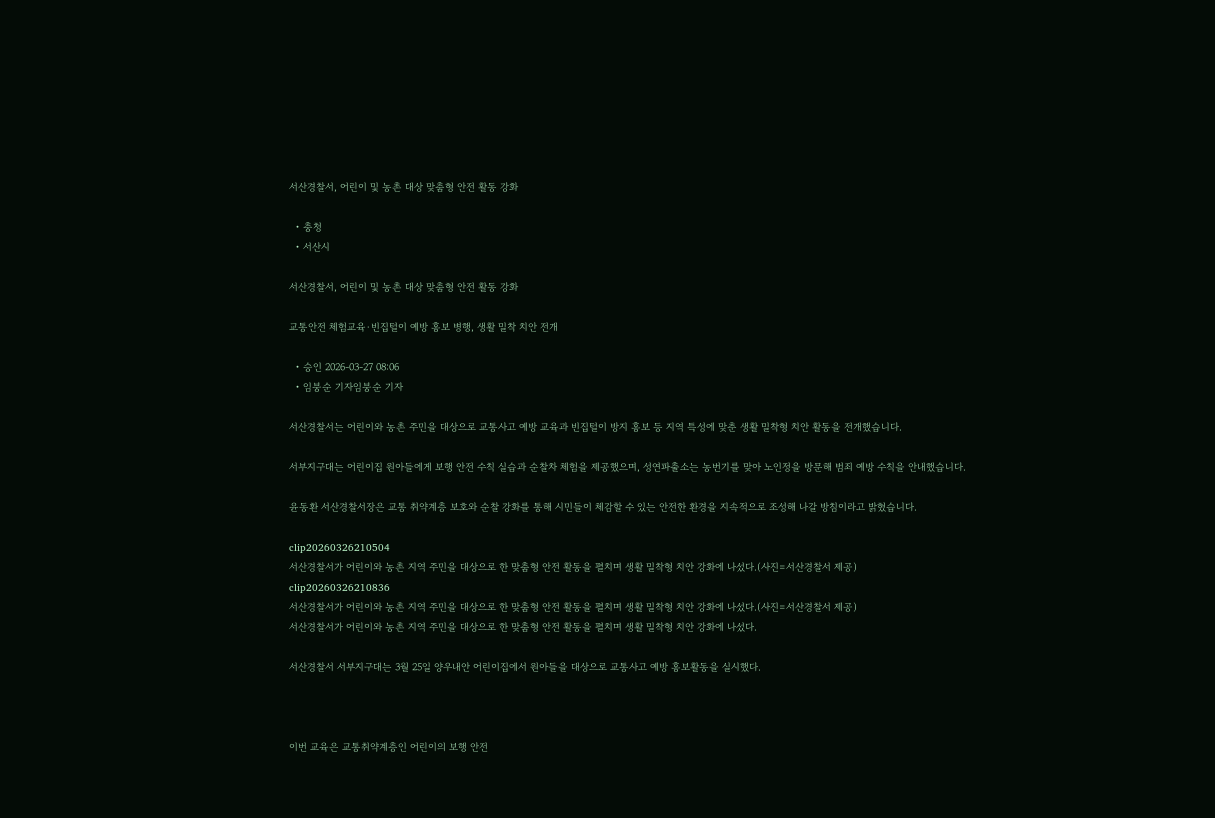서산경찰서, 어린이 및 농촌 대상 맞춤형 안전 활동 강화

  • 충청
  • 서산시

서산경찰서, 어린이 및 농촌 대상 맞춤형 안전 활동 강화

교통안전 체험교육·빈집털이 예방 홍보 병행, 생활 밀착 치안 전개

  • 승인 2026-03-27 08:06
  • 임붕순 기자임붕순 기자

서산경찰서는 어린이와 농촌 주민을 대상으로 교통사고 예방 교육과 빈집털이 방지 홍보 등 지역 특성에 맞춘 생활 밀착형 치안 활동을 전개했습니다.

서부지구대는 어린이집 원아들에게 보행 안전 수칙 실습과 순찰차 체험을 제공했으며, 성연파출소는 농번기를 맞아 노인정을 방문해 범죄 예방 수칙을 안내했습니다.

윤동환 서산경찰서장은 교통 취약계층 보호와 순찰 강화를 통해 시민들이 체감할 수 있는 안전한 환경을 지속적으로 조성해 나갈 방침이라고 밝혔습니다.

clip20260326210504
서산경찰서가 어린이와 농촌 지역 주민을 대상으로 한 맞춤형 안전 활동을 펼치며 생활 밀착형 치안 강화에 나섰다.(사진=서산경찰서 제공)
clip20260326210836
서산경찰서가 어린이와 농촌 지역 주민을 대상으로 한 맞춤형 안전 활동을 펼치며 생활 밀착형 치안 강화에 나섰다.(사진=서산경찰서 제공)
서산경찰서가 어린이와 농촌 지역 주민을 대상으로 한 맞춤형 안전 활동을 펼치며 생활 밀착형 치안 강화에 나섰다.

서산경찰서 서부지구대는 3월 25일 양우내안 어린이집에서 원아들을 대상으로 교통사고 예방 홍보활동을 실시했다.



이번 교육은 교통취약계층인 어린이의 보행 안전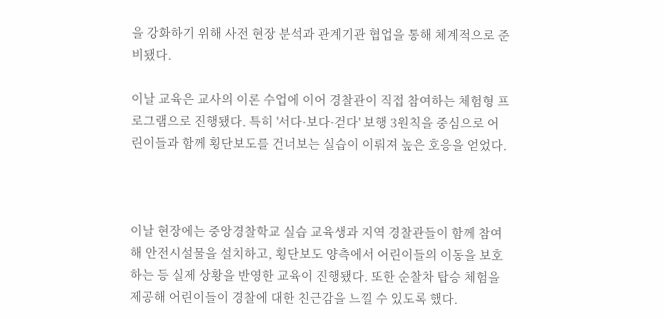을 강화하기 위해 사전 현장 분석과 관계기관 협업을 통해 체계적으로 준비됐다.

이날 교육은 교사의 이론 수업에 이어 경찰관이 직접 참여하는 체험형 프로그램으로 진행됐다. 특히 '서다·보다·걷다' 보행 3원칙을 중심으로 어린이들과 함께 횡단보도를 건너보는 실습이 이뤄져 높은 호응을 얻었다.



이날 현장에는 중앙경찰학교 실습 교육생과 지역 경찰관들이 함께 참여해 안전시설물을 설치하고, 횡단보도 양측에서 어린이들의 이동을 보호하는 등 실제 상황을 반영한 교육이 진행됐다. 또한 순찰차 탑승 체험을 제공해 어린이들이 경찰에 대한 친근감을 느낄 수 있도록 했다.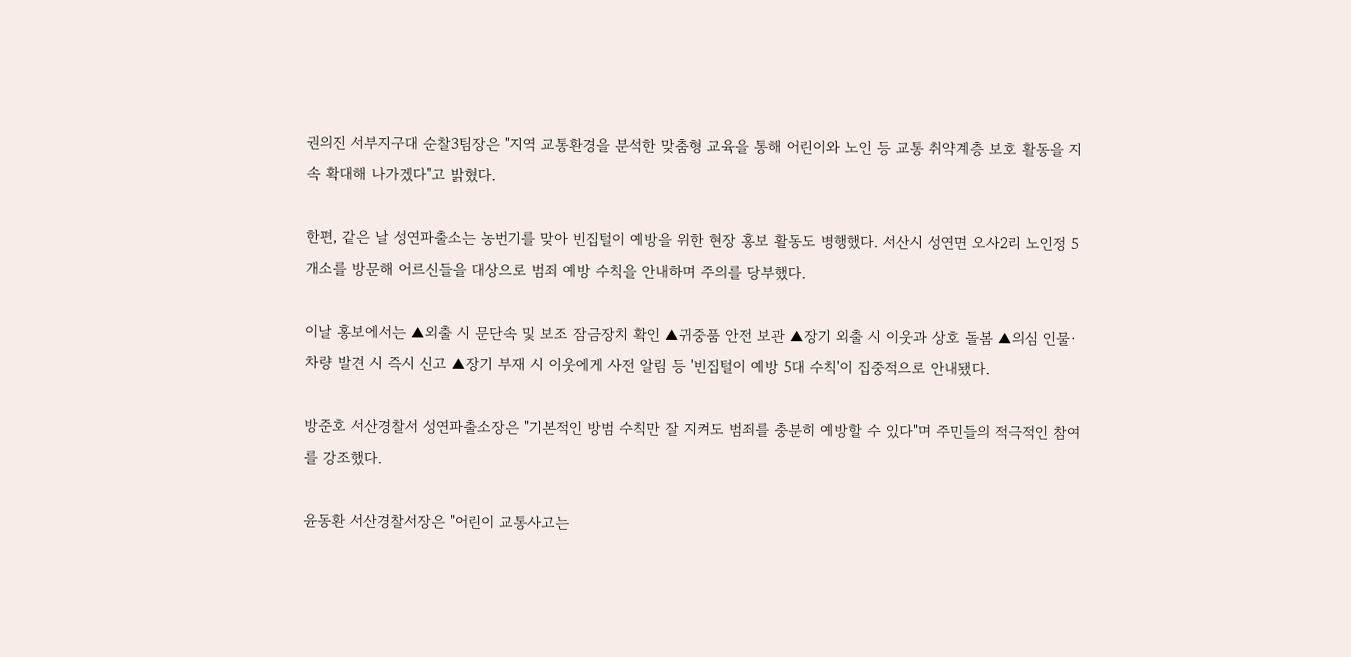권의진 서부지구대 순찰3팀장은 "지역 교통환경을 분석한 맞춤형 교육을 통해 어린이와 노인 등 교통 취약계층 보호 활동을 지속 확대해 나가겠다"고 밝혔다.

한편, 같은 날 성연파출소는 농번기를 맞아 빈집털이 예방을 위한 현장 홍보 활동도 병행했다. 서산시 성연면 오사2리 노인정 5개소를 방문해 어르신들을 대상으로 범죄 예방 수칙을 안내하며 주의를 당부했다.

이날 홍보에서는 ▲외출 시 문단속 및 보조 잠금장치 확인 ▲귀중품 안전 보관 ▲장기 외출 시 이웃과 상호 돌봄 ▲의심 인물·차량 발견 시 즉시 신고 ▲장기 부재 시 이웃에게 사전 알림 등 '빈집털이 예방 5대 수칙'이 집중적으로 안내됐다.

방준호 서산경찰서 성연파출소장은 "기본적인 방범 수칙만 잘 지켜도 범죄를 충분히 예방할 수 있다"며 주민들의 적극적인 참여를 강조했다.

윤동환 서산경찰서장은 "어린이 교통사고는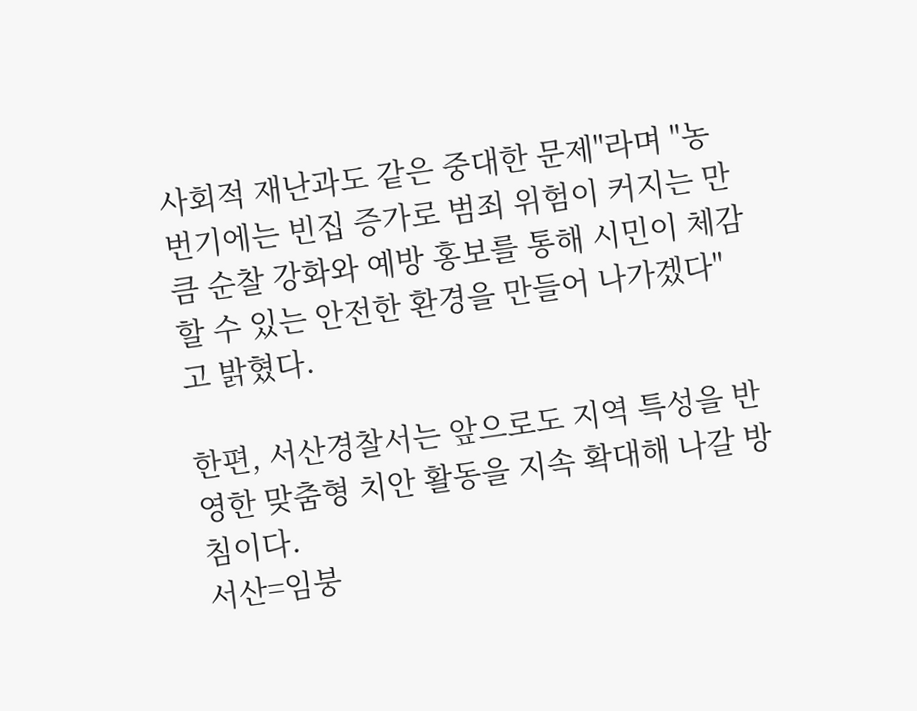사회적 재난과도 같은 중대한 문제"라며 "농번기에는 빈집 증가로 범죄 위험이 커지는 만큼 순찰 강화와 예방 홍보를 통해 시민이 체감할 수 있는 안전한 환경을 만들어 나가겠다"고 밝혔다.

한편, 서산경찰서는 앞으로도 지역 특성을 반영한 맞춤형 치안 활동을 지속 확대해 나갈 방침이다.
서산=임붕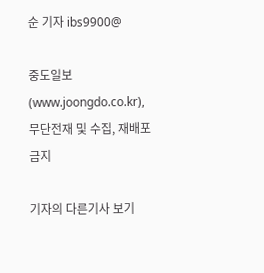순 기자 ibs9900@

중도일보(www.joongdo.co.kr), 무단전재 및 수집, 재배포 금지

기자의 다른기사 보기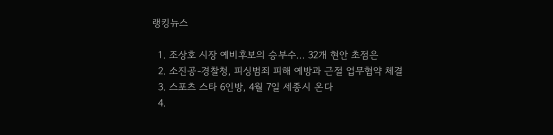랭킹뉴스

  1. 조상호 시장 예비후보의 승부수… 32개 현안 초점은
  2. 소진공-경찰청, 피싱범죄 피해 예방과 근절 업무협약 체결
  3. 스포츠 스타 6인방, 4월 7일 세종시 온다
  4.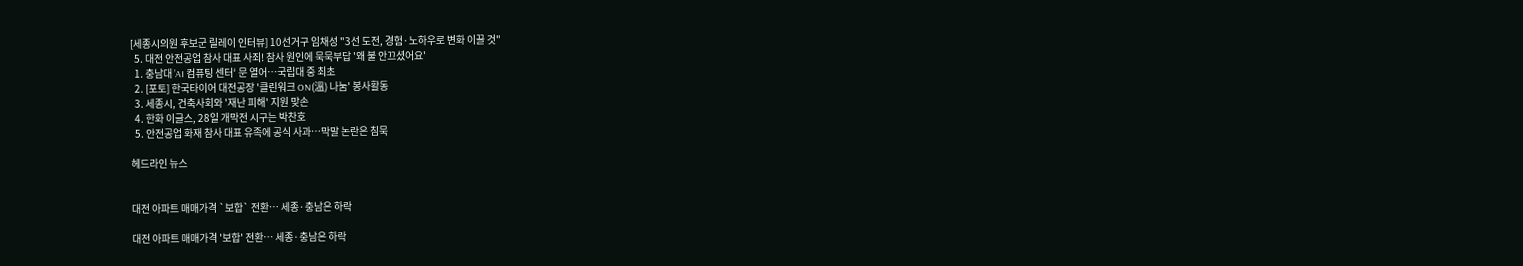[세종시의원 후보군 릴레이 인터뷰] 10선거구 임채성 "3선 도전, 경험·노하우로 변화 이끌 것"
  5. 대전 안전공업 참사 대표 사죄! 참사 원인에 묵묵부답 '왜 불 안끄셨어요'
  1. 충남대 ’AI 컴퓨팅 센터‘ 문 열어…국립대 중 최초
  2. [포토] 한국타이어 대전공장 '클린워크 ON(溫) 나눔' 봉사활동
  3. 세종시, 건축사회와 '재난 피해' 지원 맞손
  4. 한화 이글스, 28일 개막전 시구는 박찬호
  5. 안전공업 화재 참사 대표 유족에 공식 사과…막말 논란은 침묵

헤드라인 뉴스


대전 아파트 매매가격 `보합` 전환… 세종·충남은 하락

대전 아파트 매매가격 '보합' 전환… 세종·충남은 하락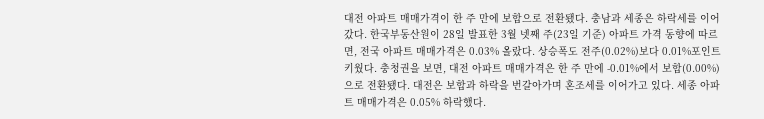대전 아파트 매매가격이 한 주 만에 보합으로 전환됐다. 충남과 세종은 하락세를 이어갔다. 한국부동산원이 28일 발표한 3월 넷째 주(23일 기준) 아파트 가격 동향에 따르면, 전국 아파트 매매가격은 0.03% 올랐다. 상승폭도 전주(0.02%)보다 0.01%포인트 키웠다. 충청권을 보면, 대전 아파트 매매가격은 한 주 만에 -0.01%에서 보합(0.00%)으로 전환됐다. 대전은 보합과 하락을 번갈아가며 혼조세를 이어가고 있다. 세종 아파트 매매가격은 0.05% 하락했다.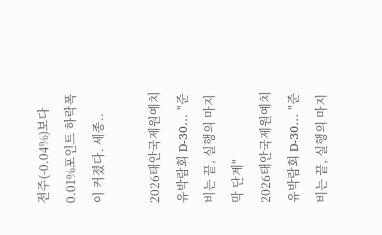전주(-0.04%)보다 0.01%포인트 하락폭이 커졌다. 세종..

2026태안국제원예치유박람회 D-30… "준비는 끝, 실행의 마지막 단계"
2026태안국제원예치유박람회 D-30… "준비는 끝, 실행의 마지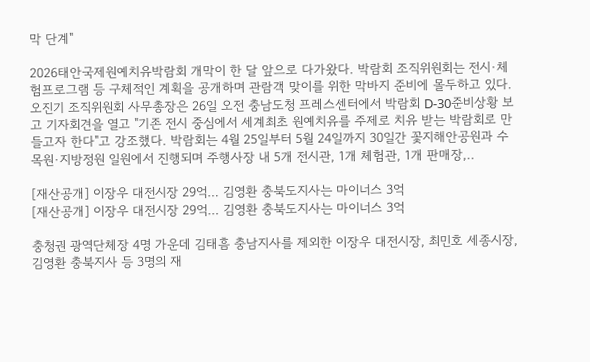막 단계"

2026태안국제원예치유박람회 개막이 한 달 앞으로 다가왔다. 박람회 조직위원회는 전시·체험프로그램 등 구체적인 계획을 공개하며 관람객 맞이를 위한 막바지 준비에 몰두하고 있다. 오진기 조직위원회 사무총장은 26일 오전 충남도청 프레스센터에서 박람회 D-30준비상황 보고 기자회견을 열고 "기존 전시 중심에서 세계최초 원예치유를 주제로 치유 받는 박람회로 만들고자 한다"고 강조했다. 박람회는 4월 25일부터 5월 24일까지 30일간 꽃지해안공원과 수목원·지방정원 일원에서 진행되며 주행사장 내 5개 전시관, 1개 체험관, 1개 판매장,..

[재산공개] 이장우 대전시장 29억… 김영환 충북도지사는 마이너스 3억
[재산공개] 이장우 대전시장 29억… 김영환 충북도지사는 마이너스 3억

충청권 광역단체장 4명 가운데 김태흠 충남지사를 제외한 이장우 대전시장, 최민호 세종시장, 김영환 충북지사 등 3명의 재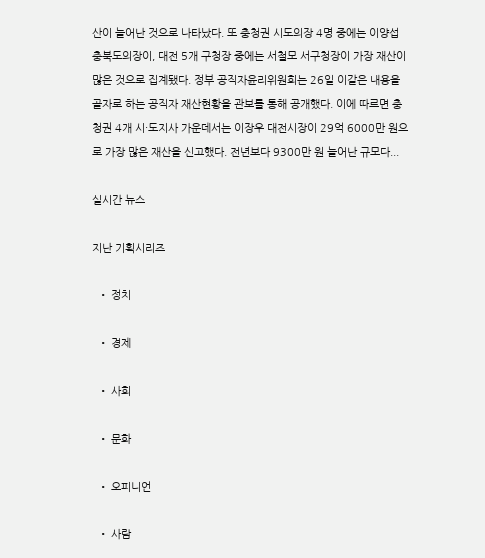산이 늘어난 것으로 나타났다. 또 충청권 시도의장 4명 중에는 이양섭 충북도의장이, 대전 5개 구청장 중에는 서철모 서구청장이 가장 재산이 많은 것으로 집계됐다. 정부 공직자윤리위원회는 26일 이같은 내용을 골자로 하는 공직자 재산현황을 관보를 통해 공개했다. 이에 따르면 충청권 4개 시·도지사 가운데서는 이장우 대전시장이 29억 6000만 원으로 가장 많은 재산을 신고했다. 전년보다 9300만 원 늘어난 규모다...

실시간 뉴스

지난 기획시리즈

  • 정치

  • 경제

  • 사회

  • 문화

  • 오피니언

  • 사람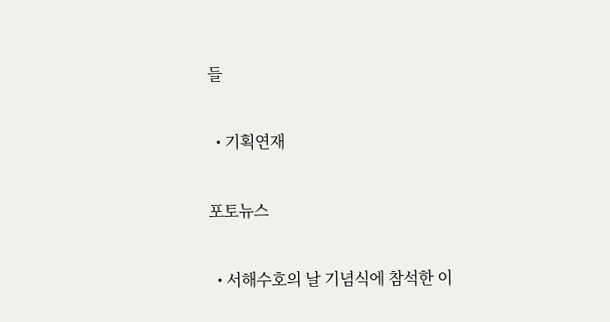들

  • 기획연재

포토뉴스

  • 서해수호의 날 기념식에 참석한 이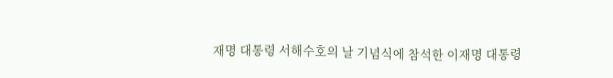재명 대통령 서해수호의 날 기념식에 참석한 이재명 대통령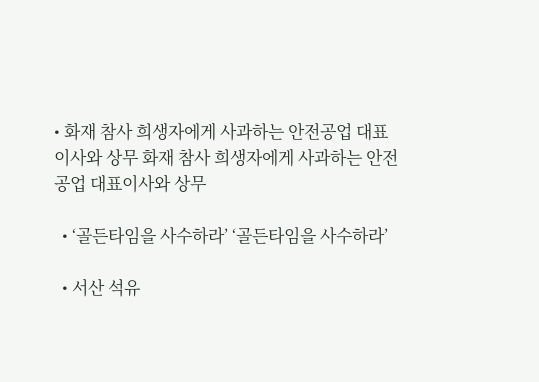• 화재 참사 희생자에게 사과하는 안전공업 대표이사와 상무 화재 참사 희생자에게 사과하는 안전공업 대표이사와 상무

  • ‘골든타임을 사수하라’ ‘골든타임을 사수하라’

  • 서산 석유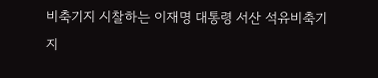비축기지 시찰하는 이재명 대통령 서산 석유비축기지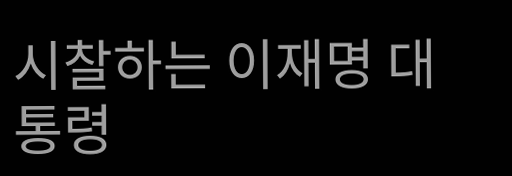시찰하는 이재명 대통령